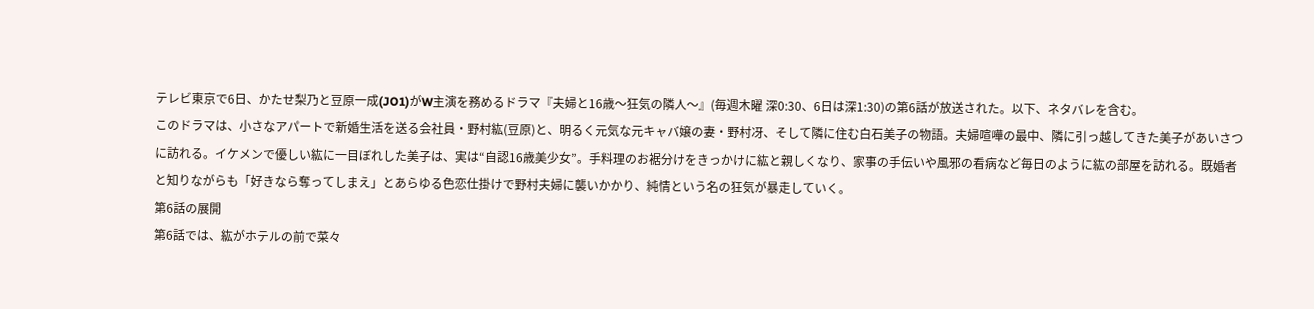テレビ東京で6日、かたせ梨乃と豆原一成(JO1)がW主演を務めるドラマ『夫婦と16歳〜狂気の隣人〜』(毎週木曜 深0:30、6日は深1:30)の第6話が放送された。以下、ネタバレを含む。
このドラマは、小さなアパートで新婚生活を送る会社員・野村紘(豆原)と、明るく元気な元キャバ嬢の妻・野村冴、そして隣に住む白石美子の物語。夫婦喧嘩の最中、隣に引っ越してきた美子があいさつに訪れる。イケメンで優しい紘に一目ぼれした美子は、実は“自認16歳美少女”。手料理のお裾分けをきっかけに紘と親しくなり、家事の手伝いや風邪の看病など毎日のように紘の部屋を訪れる。既婚者と知りながらも「好きなら奪ってしまえ」とあらゆる色恋仕掛けで野村夫婦に襲いかかり、純情という名の狂気が暴走していく。
第6話の展開
第6話では、紘がホテルの前で菜々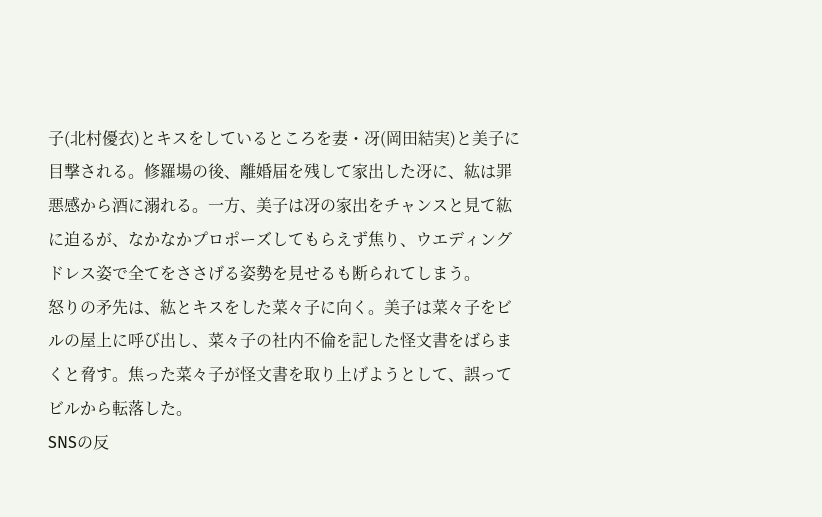子(北村優衣)とキスをしているところを妻・冴(岡田結実)と美子に目撃される。修羅場の後、離婚届を残して家出した冴に、紘は罪悪感から酒に溺れる。一方、美子は冴の家出をチャンスと見て紘に迫るが、なかなかプロポーズしてもらえず焦り、ウエディングドレス姿で全てをささげる姿勢を見せるも断られてしまう。
怒りの矛先は、紘とキスをした菜々子に向く。美子は菜々子をビルの屋上に呼び出し、菜々子の社内不倫を記した怪文書をばらまくと脅す。焦った菜々子が怪文書を取り上げようとして、誤ってビルから転落した。
SNSの反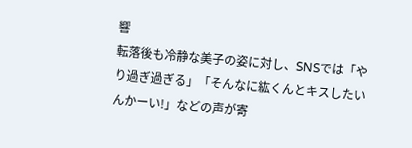響
転落後も冷静な美子の姿に対し、SNSでは「やり過ぎ過ぎる」「そんなに紘くんとキスしたいんかーい!」などの声が寄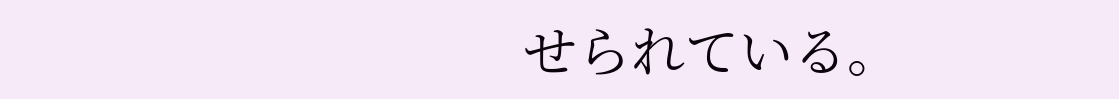せられている。